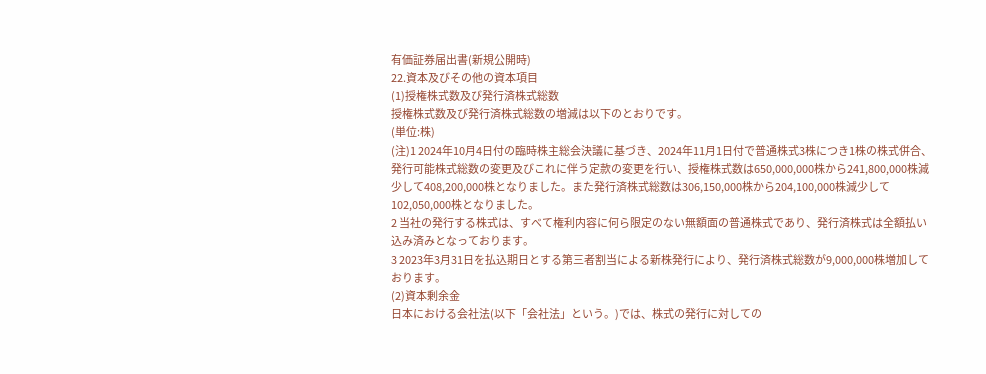有価証券届出書(新規公開時)
22.資本及びその他の資本項目
(1)授権株式数及び発行済株式総数
授権株式数及び発行済株式総数の増減は以下のとおりです。
(単位:株)
(注)1 2024年10月4日付の臨時株主総会決議に基づき、2024年11月1日付で普通株式3株につき1株の株式併合、発行可能株式総数の変更及びこれに伴う定款の変更を行い、授権株式数は650,000,000株から241,800,000株減少して408,200,000株となりました。また発行済株式総数は306,150,000株から204,100,000株減少して102,050,000株となりました。
2 当社の発行する株式は、すべて権利内容に何ら限定のない無額面の普通株式であり、発行済株式は全額払い込み済みとなっております。
3 2023年3月31日を払込期日とする第三者割当による新株発行により、発行済株式総数が9,000,000株増加しております。
(2)資本剰余金
日本における会社法(以下「会社法」という。)では、株式の発行に対しての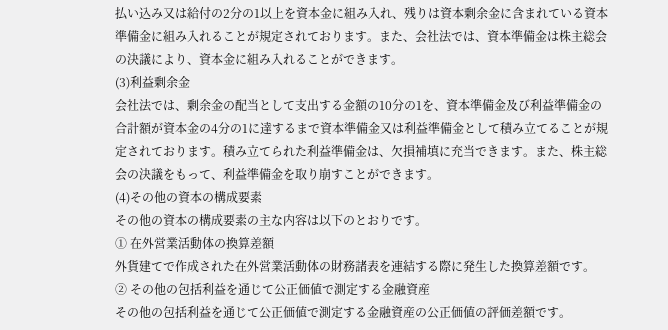払い込み又は給付の2分の1以上を資本金に組み入れ、残りは資本剰余金に含まれている資本準備金に組み入れることが規定されております。また、会社法では、資本準備金は株主総会の決議により、資本金に組み入れることができます。
(3)利益剰余金
会社法では、剰余金の配当として支出する金額の10分の1を、資本準備金及び利益準備金の合計額が資本金の4分の1に達するまで資本準備金又は利益準備金として積み立てることが規定されております。積み立てられた利益準備金は、欠損補填に充当できます。また、株主総会の決議をもって、利益準備金を取り崩すことができます。
(4)その他の資本の構成要素
その他の資本の構成要素の主な内容は以下のとおりです。
① 在外営業活動体の換算差額
外貨建てで作成された在外営業活動体の財務諸表を連結する際に発生した換算差額です。
② その他の包括利益を通じて公正価値で測定する金融資産
その他の包括利益を通じて公正価値で測定する金融資産の公正価値の評価差額です。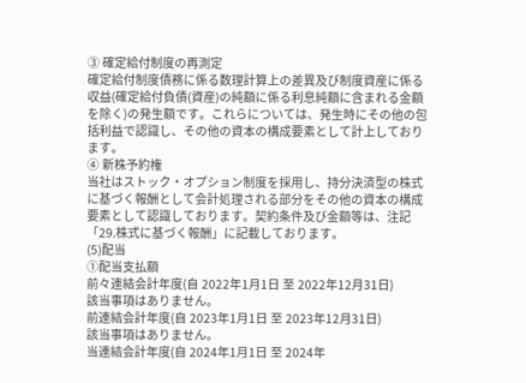③ 確定給付制度の再測定
確定給付制度債務に係る数理計算上の差異及び制度資産に係る収益(確定給付負債(資産)の純額に係る利息純額に含まれる金額を除く)の発生額です。これらについては、発生時にその他の包括利益で認識し、その他の資本の構成要素として計上しております。
④ 新株予約権
当社はストック・オプション制度を採用し、持分決済型の株式に基づく報酬として会計処理される部分をその他の資本の構成要素として認識しております。契約条件及び金額等は、注記「29.株式に基づく報酬」に記載しております。
(5)配当
①配当支払額
前々連結会計年度(自 2022年1月1日 至 2022年12月31日)
該当事項はありません。
前連結会計年度(自 2023年1月1日 至 2023年12月31日)
該当事項はありません。
当連結会計年度(自 2024年1月1日 至 2024年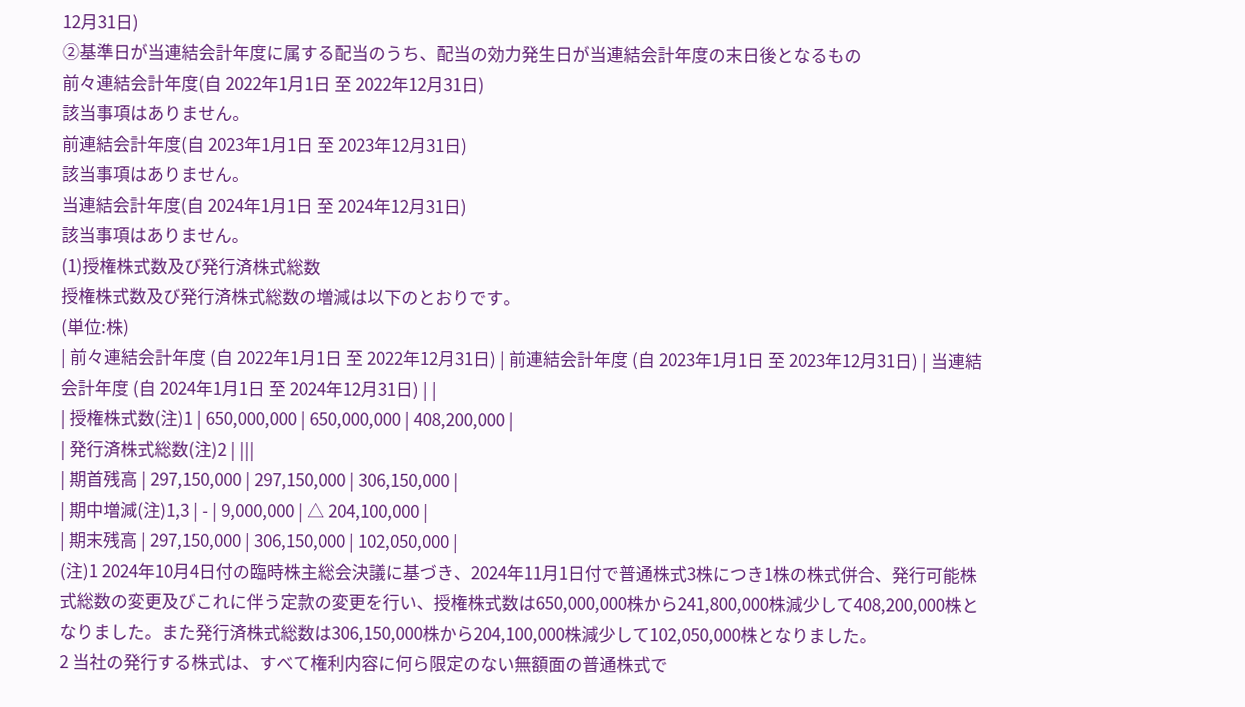12月31日)
②基準日が当連結会計年度に属する配当のうち、配当の効力発生日が当連結会計年度の末日後となるもの
前々連結会計年度(自 2022年1月1日 至 2022年12月31日)
該当事項はありません。
前連結会計年度(自 2023年1月1日 至 2023年12月31日)
該当事項はありません。
当連結会計年度(自 2024年1月1日 至 2024年12月31日)
該当事項はありません。
(1)授権株式数及び発行済株式総数
授権株式数及び発行済株式総数の増減は以下のとおりです。
(単位:株)
| 前々連結会計年度 (自 2022年1月1日 至 2022年12月31日) | 前連結会計年度 (自 2023年1月1日 至 2023年12月31日) | 当連結会計年度 (自 2024年1月1日 至 2024年12月31日) | |
| 授権株式数(注)1 | 650,000,000 | 650,000,000 | 408,200,000 |
| 発行済株式総数(注)2 | |||
| 期首残高 | 297,150,000 | 297,150,000 | 306,150,000 |
| 期中増減(注)1,3 | - | 9,000,000 | △ 204,100,000 |
| 期末残高 | 297,150,000 | 306,150,000 | 102,050,000 |
(注)1 2024年10月4日付の臨時株主総会決議に基づき、2024年11月1日付で普通株式3株につき1株の株式併合、発行可能株式総数の変更及びこれに伴う定款の変更を行い、授権株式数は650,000,000株から241,800,000株減少して408,200,000株となりました。また発行済株式総数は306,150,000株から204,100,000株減少して102,050,000株となりました。
2 当社の発行する株式は、すべて権利内容に何ら限定のない無額面の普通株式で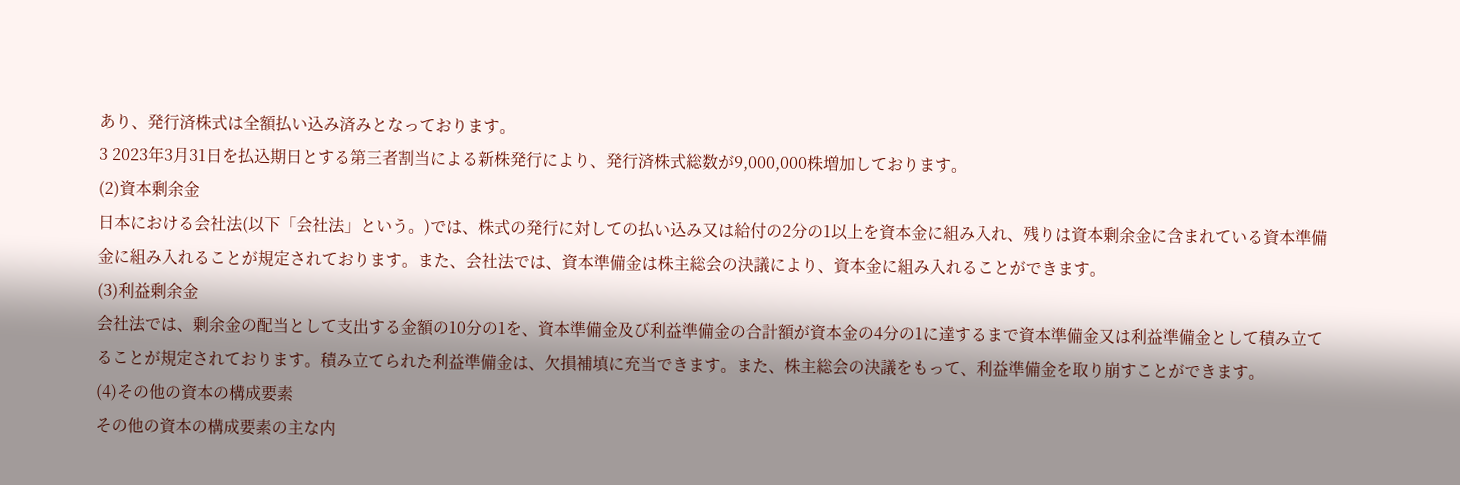あり、発行済株式は全額払い込み済みとなっております。
3 2023年3月31日を払込期日とする第三者割当による新株発行により、発行済株式総数が9,000,000株増加しております。
(2)資本剰余金
日本における会社法(以下「会社法」という。)では、株式の発行に対しての払い込み又は給付の2分の1以上を資本金に組み入れ、残りは資本剰余金に含まれている資本準備金に組み入れることが規定されております。また、会社法では、資本準備金は株主総会の決議により、資本金に組み入れることができます。
(3)利益剰余金
会社法では、剰余金の配当として支出する金額の10分の1を、資本準備金及び利益準備金の合計額が資本金の4分の1に達するまで資本準備金又は利益準備金として積み立てることが規定されております。積み立てられた利益準備金は、欠損補填に充当できます。また、株主総会の決議をもって、利益準備金を取り崩すことができます。
(4)その他の資本の構成要素
その他の資本の構成要素の主な内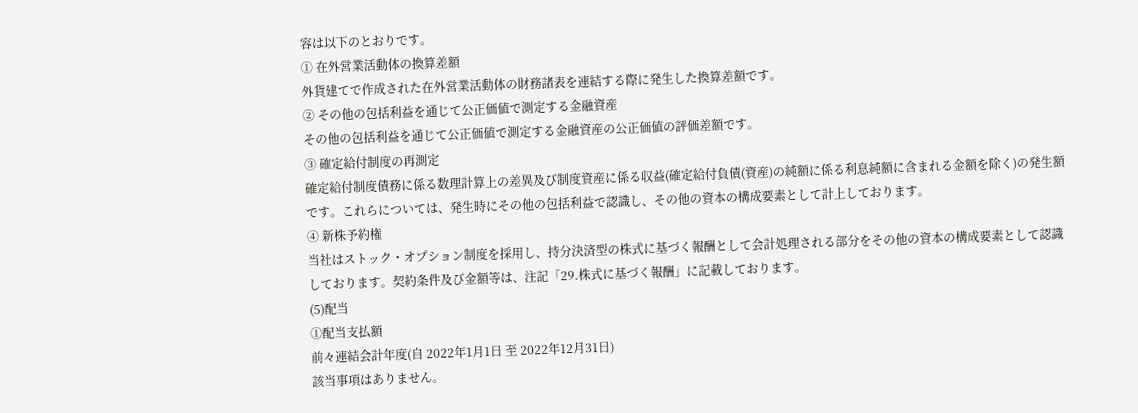容は以下のとおりです。
① 在外営業活動体の換算差額
外貨建てで作成された在外営業活動体の財務諸表を連結する際に発生した換算差額です。
② その他の包括利益を通じて公正価値で測定する金融資産
その他の包括利益を通じて公正価値で測定する金融資産の公正価値の評価差額です。
③ 確定給付制度の再測定
確定給付制度債務に係る数理計算上の差異及び制度資産に係る収益(確定給付負債(資産)の純額に係る利息純額に含まれる金額を除く)の発生額です。これらについては、発生時にその他の包括利益で認識し、その他の資本の構成要素として計上しております。
④ 新株予約権
当社はストック・オプション制度を採用し、持分決済型の株式に基づく報酬として会計処理される部分をその他の資本の構成要素として認識しております。契約条件及び金額等は、注記「29.株式に基づく報酬」に記載しております。
(5)配当
①配当支払額
前々連結会計年度(自 2022年1月1日 至 2022年12月31日)
該当事項はありません。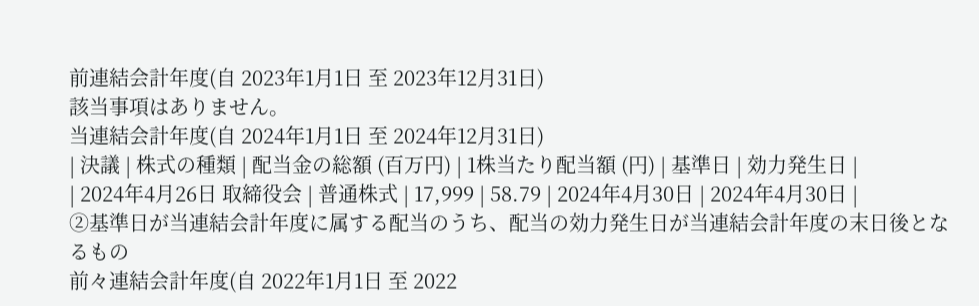前連結会計年度(自 2023年1月1日 至 2023年12月31日)
該当事項はありません。
当連結会計年度(自 2024年1月1日 至 2024年12月31日)
| 決議 | 株式の種類 | 配当金の総額 (百万円) | 1株当たり配当額 (円) | 基準日 | 効力発生日 |
| 2024年4月26日 取締役会 | 普通株式 | 17,999 | 58.79 | 2024年4月30日 | 2024年4月30日 |
②基準日が当連結会計年度に属する配当のうち、配当の効力発生日が当連結会計年度の末日後となるもの
前々連結会計年度(自 2022年1月1日 至 2022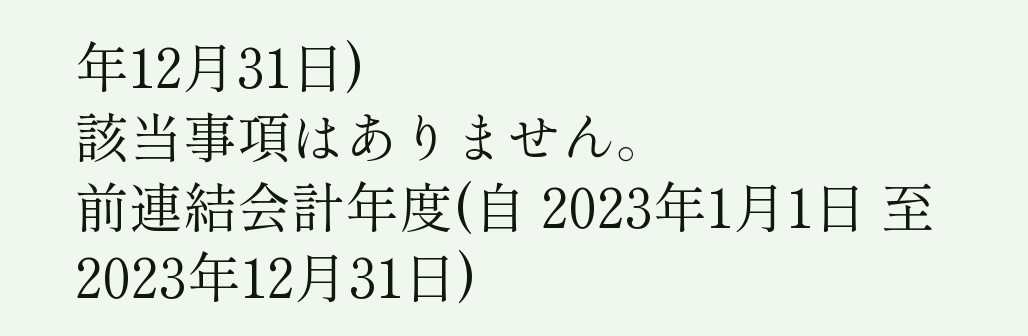年12月31日)
該当事項はありません。
前連結会計年度(自 2023年1月1日 至 2023年12月31日)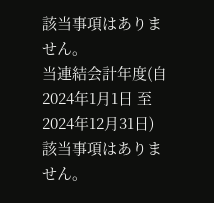該当事項はありません。
当連結会計年度(自 2024年1月1日 至 2024年12月31日)
該当事項はありません。